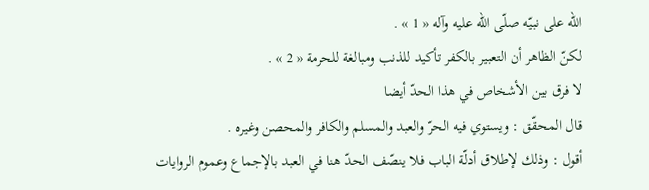اللّه على نبيّه صلّى اللّه عليه وآله « 1 » .
لكنّ الظاهر أن التعبير بالكفر تأكيد للذنب ومبالغة للحرمة « 2 » .
لا فرق بين الأشخاص في هذا الحدّ أيضا
قال المحقّق : ويستوي فيه الحرّ والعبد والمسلم والكافر والمحصن وغيره .
أقول : وذلك لإطلاق أدلّة الباب فلا ينصّف الحدّ هنا في العبد بالإجماع وعموم الروايات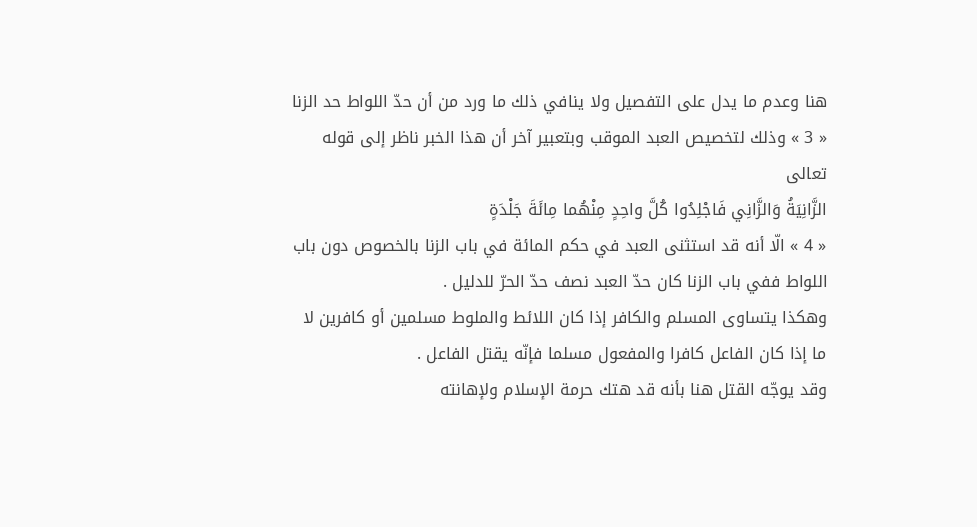هنا وعدم ما يدل على التفصيل ولا ينافي ذلك ما ورد من أن حدّ اللواط حد الزنا « 3 » وذلك لتخصيص العبد الموقب وبتعبير آخر أن هذا الخبر ناظر إلى قوله تعالى
الزَّانِيَةُ وَالزَّانِي فَاجْلِدُوا كُلَّ واحِدٍ مِنْهُما مِائَةَ جَلْدَةٍ
« 4 » الّا أنه قد استثنى العبد في حكم المائة في باب الزنا بالخصوص دون باب اللواط ففي باب الزنا كان حدّ العبد نصف حدّ الحرّ للدليل .
وهكذا يتساوى المسلم والكافر إذا كان اللائط والملوط مسلمين أو كافرين لا ما إذا كان الفاعل كافرا والمفعول مسلما فإنّه يقتل الفاعل .
وقد يوجّه القتل هنا بأنه قد هتك حرمة الإسلام ولإهانته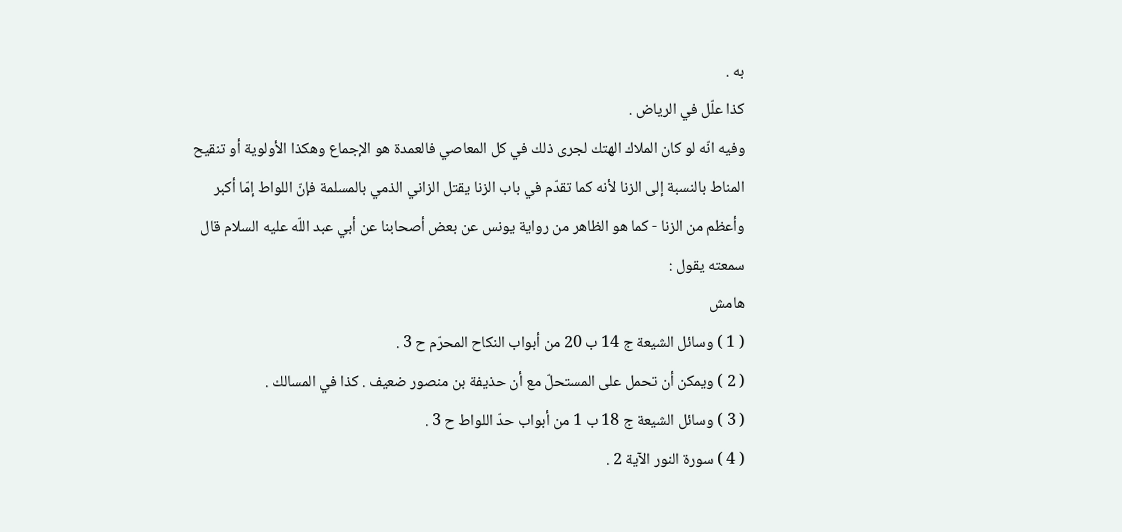به .
كذا علّل في الرياض .
وفيه انّه لو كان الملاك الهتك لجرى ذلك في كل المعاصي فالعمدة هو الإجماع وهكذا الأولوية أو تنقيح المناط بالنسبة إلى الزنا لأنه كما تقدّم في باب الزنا يقتل الزاني الذمي بالمسلمة فإنّ اللواط إمّا أكبر وأعظم من الزنا - كما هو الظاهر من رواية يونس عن بعض أصحابنا عن أبي عبد اللّه عليه السلام قال سمعته يقول :
هامش
( 1 ) وسائل الشيعة ج 14 ب 20 من أبواب النكاح المحرّم ح 3 .
( 2 ) ويمكن أن تحمل على المستحلّ مع أن حذيفة بن منصور ضعيف . كذا في المسالك .
( 3 ) وسائل الشيعة ج 18 ب 1 من أبواب حدّ اللواط ح 3 .
( 4 ) سورة النور الآية 2 .